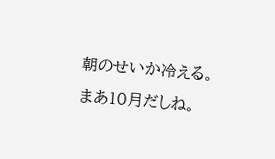朝のせいか冷える。 まあ10月だしね。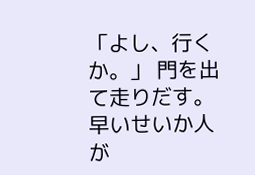「よし、行くか。」 門を出て走りだす。 早いせいか人が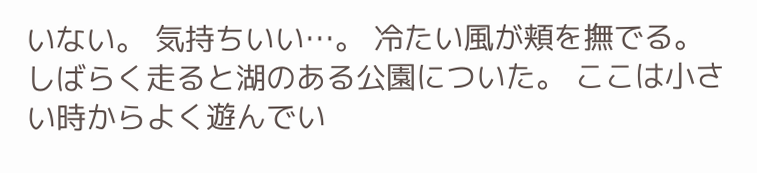いない。 気持ちいい…。 冷たい風が頬を撫でる。 しばらく走ると湖のある公園についた。 ここは小さい時からよく遊んでい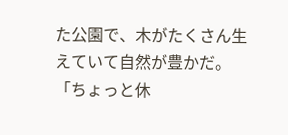た公園で、木がたくさん生えていて自然が豊かだ。 「ちょっと休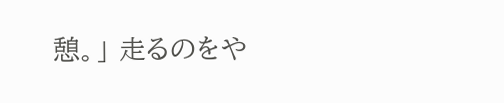憩。」 走るのをや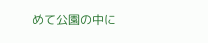めて公園の中に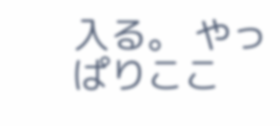入る。 やっぱりここ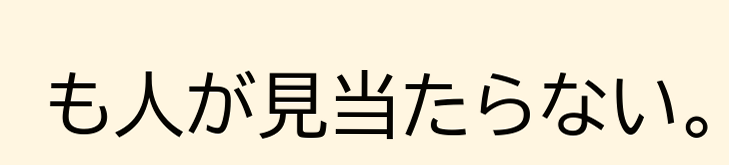も人が見当たらない。